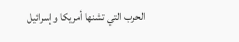الحرب التي تشنها أمريكا وإسرائيل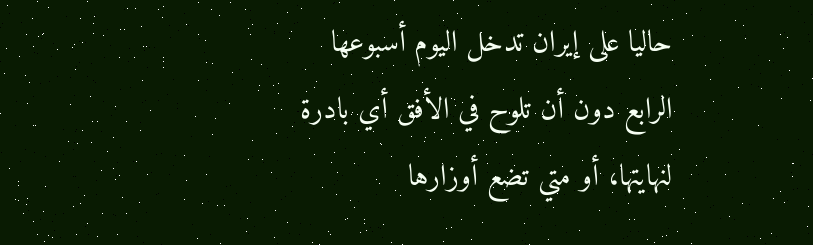حاليا على إيران تدخل اليوم أسبوعها الرابع دون أن تلوح في الأفق أي بادرة لنهايتها، أو متي تضع أوزارها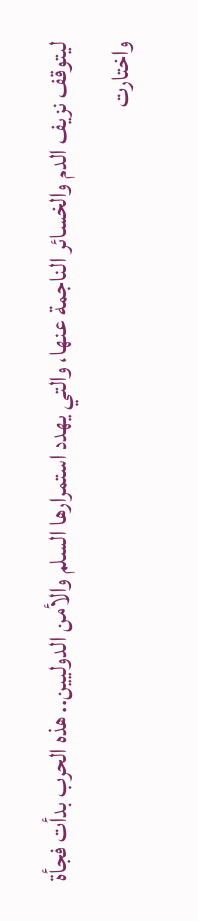ليتوقف نزيف الدم والخسائر الناجمة عنها، والتي يهدد استمرارها السلم والأمن الدوليين.. هذه الحرب بدأت فجأة واختارت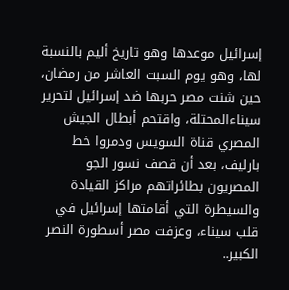إسرائيل موعدها وهو تاريخ أليم بالنسبة لها، وهو يوم السبت العاشر من رمضان، حين شنت مصر حربها ضد إسرائيل لتحرير سيناءالمحتلة، واقتحم أبطال الجيش المصري قناة السويس ودمروا خط بارليف، بعد أن قصف نسور الجو المصريون بطائراتهم مراكز القيادة والسيطرة التي أقامتها إسرائيل في قلب سيناء، وعزفت مصر أسطورة النصر الكبير..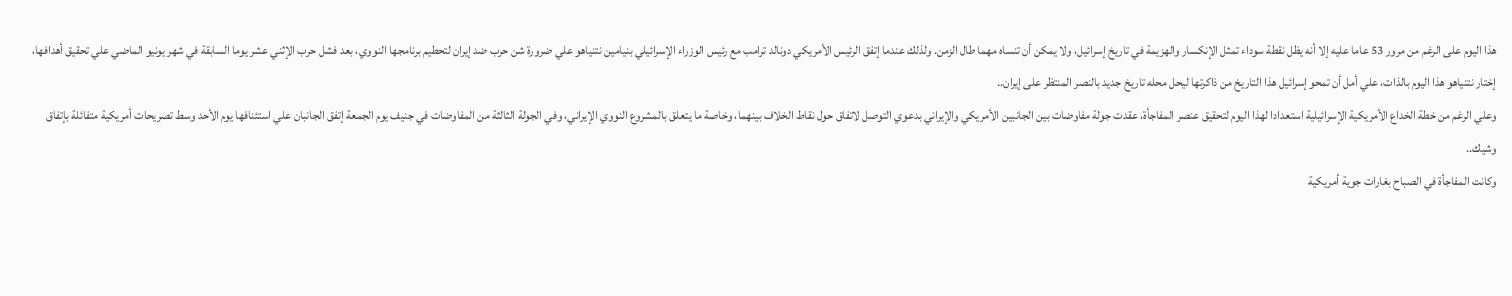هذا اليوم على الرغم من مرور 53 عاما عليه إلا أنه يظل نقطة سوداء تمثل الإنكسار والهزيمة في تاريخ إسرائيل، ولا يمكن أن تنساه مهما طال الزمن. ولذلك عندما إتفق الرئيس الأمريكي دونالد ترامب مع رئيس الوزراء الإسرائيلي بنيامين نتنياهو علي ضرورة شن حرب ضد إيران لتحطيم برنامجها النووي، بعد فشل حرب الإثني عشر يوما السابقة في شهر يونيو الماضي علي تحقيق أهدافها، إختار نتنياهو هذا اليوم بالذات، علي أمل أن تمحو إسرائيل هذا التاريخ من ذاكرتها ليحل محله تاريخ جديد بالنصر المنتظر على إيران..
وعلي الرغم من خطة الخداع الأمريكية الإسرائيلية استعدادا لهذا اليوم لتحقيق عنصر المفاجأة، عقدت جولة مفاوضات بين الجانبين الأمريكي والإيراني بدعوي التوصل لاتفاق حول نقاط الخلاف بينهما، وخاصة ما يتعلق بالمشروع النووي الإيراني، وفي الجولة الثالثة من المفاوضات في جنيف يوم الجمعة إتفق الجانبان علي استئنافها يوم الأحد وسط تصريحات أمريكية متفائلة بإتفاق وشيك..
وكانت المفاجأة في الصباح بغارات جوية أمريكية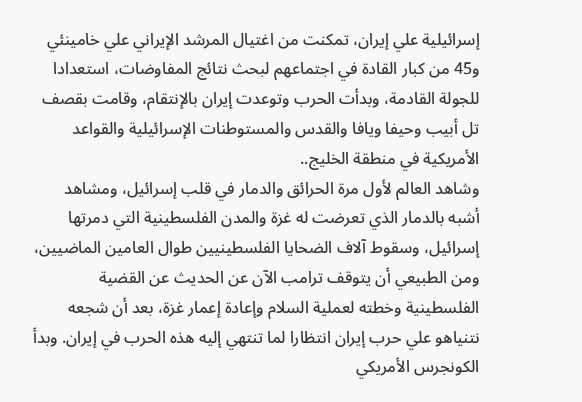إسرائيلية علي إيران، تمكنت من اغتيال المرشد الإيراني علي خامينئي و45 من كبار القادة في اجتماعهم لبحث نتائج المفاوضات، استعدادا للجولة القادمة، وبدأت الحرب وتوعدت إيران بالإنتقام، وقامت بقصف تل أبيب وحيفا ويافا والقدس والمستوطنات الإسرائيلية والقواعد الأمريكية في منطقة الخليج..
وشاهد العالم لأول مرة الحرائق والدمار في قلب إسرائيل، ومشاهد أشبه بالدمار الذي تعرضت له غزة والمدن الفلسطينية التي دمرتها إسرائيل، وسقوط آلاف الضحايا الفلسطينيين طوال العامين الماضيين، ومن الطبيعي أن يتوقف ترامب الآن عن الحديث عن القضية الفلسطينية وخطته لعملية السلام وإعادة إعمار غزة، بعد أن شجعه نتنياهو علي حرب إيران انتظارا لما تنتهي إليه هذه الحرب في إيران. وبدأ الكونجرس الأمريكي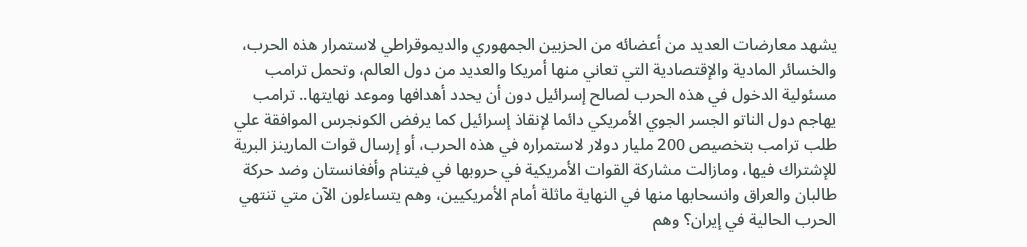يشهد معارضات العديد من أعضائه من الحزبين الجمهوري والديموقراطي لاستمرار هذه الحرب، والخسائر المادية والإقتصادية التي تعاني منها أمريكا والعديد من دول العالم، وتحمل ترامب مسئولية الدخول في هذه الحرب لصالح إسرائيل دون أن يحدد أهدافها وموعد نهايتها.. ترامب يهاجم دول الناتو الجسر الجوي الأمريكي دائما لإنقاذ إسرائيل كما يرفض الكونجرس الموافقة علي طلب ترامب بتخصيص 200 مليار دولار لاستمراره في هذه الحرب، أو إرسال قوات المارينز البرية للإشتراك فيها، ومازالت مشاركة القوات الأمريكية في حروبها في فيتنام وأفغانستان وضد حركة طالبان والعراق وانسحابها منها في النهاية ماثلة أمام الأمريكيين، وهم يتساءلون الآن متي تنتهي الحرب الحالية في إيران؟ وهم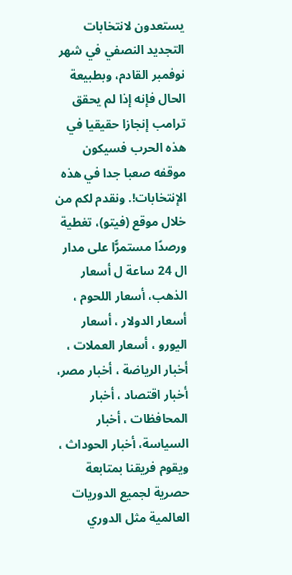يستعدون لانتخابات التجديد النصفي في شهر نوفمبر القادم، وبطبيعة الحال فإنه إذا لم يحقق ترامب إنجازا حقيقيا في هذه الحرب فسيكون موقفه صعبا جدا في هذه الإنتخابات!. ونقدم لكم من خلال موقع (فيتو)، تغطية ورصدًا مستمرًّا على مدار ال 24 ساعة ل أسعار الذهب، أسعار اللحوم ، أسعار الدولار ، أسعار اليورو ، أسعار العملات ، أخبار الرياضة ، أخبار مصر، أخبار اقتصاد ، أخبار المحافظات ، أخبار السياسة، أخبار الحوداث ، ويقوم فريقنا بمتابعة حصرية لجميع الدوريات العالمية مثل الدوري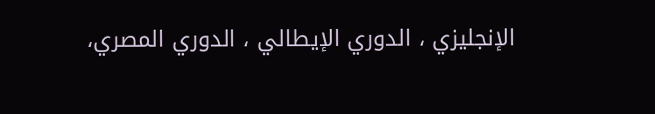الإنجليزي ، الدوري الإيطالي ، الدوري المصري،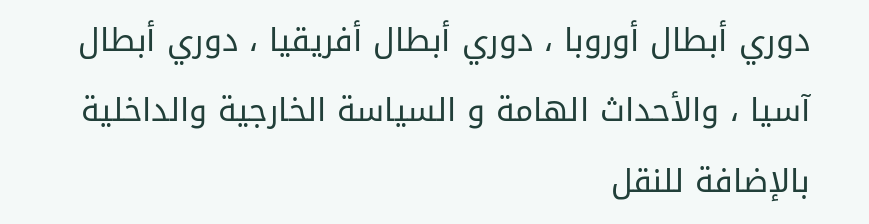دوري أبطال أوروبا ، دوري أبطال أفريقيا ، دوري أبطال آسيا ، والأحداث الهامة و السياسة الخارجية والداخلية بالإضافة للنقل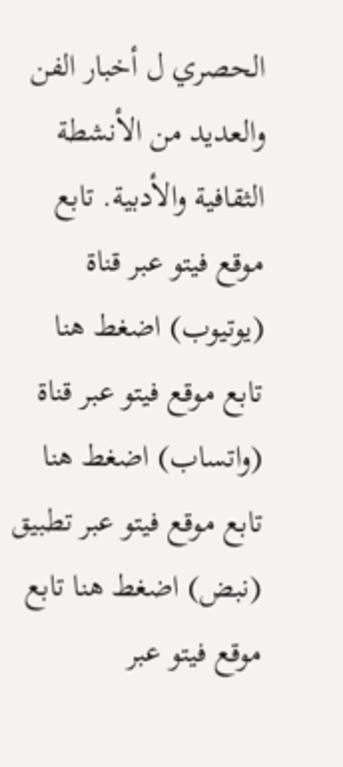الحصري ل أخبار الفن والعديد من الأنشطة الثقافية والأدبية. تابع موقع فيتو عبر قناة (يوتيوب) اضغط هنا تابع موقع فيتو عبر قناة (واتساب) اضغط هنا تابع موقع فيتو عبر تطبيق (نبض) اضغط هنا تابع موقع فيتو عبر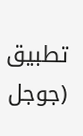تطبيق (جوجل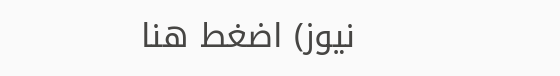نيوز) اضغط هنا